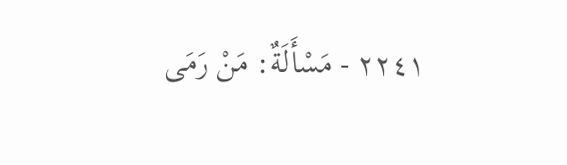٢٢٤١ - مَسْأَلَةٌ: مَنْ رَمَى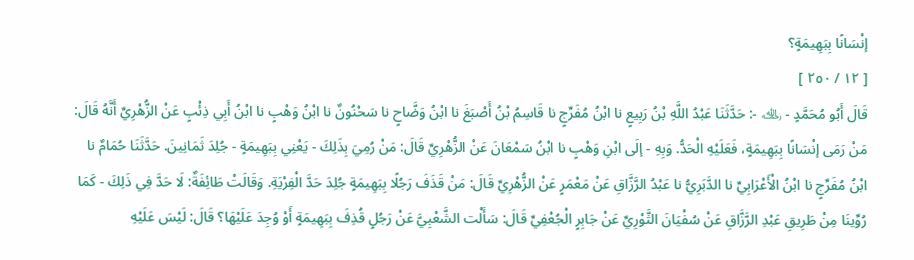إنْسَانًا بِبَهِيمَةٍ؟
[ ١٢ / ٢٥٠ ]
قَالَ أَبُو مُحَمَّدٍ - ﵀ -: حَدَّثَنَا عَبْدُ اللَّهِ بْنُ رَبِيعٍ نا ابْنُ مُفَرِّجٍ نا قَاسِمُ بْنُ أَصْبَغَ نا ابْنُ وَضَّاحٍ نا سَحْنُونٌ نا ابْنُ وَهْبٍ نا ابْنُ أَبِي ذِئْبٍ عَنْ الزُّهْرِيِّ أَنَّهُ قَالَ: مَنْ رَمَى إنْسَانًا بِبَهِيمَةٍ، فَعَلَيْهِ الْحَدُّ. وَبِهِ - إلَى ابْنِ وَهْبٍ نا ابْنُ سَمْعَانَ عَنْ الزُّهْرِيِّ قَالَ: مَنْ رُمِيَ بِذَلِكَ - يَعْنِي بِبَهِيمَةٍ - جُلِدَ ثَمَانِينَ. حَدَّثَنَا حُمَامٌ نا ابْنُ مُفَرِّجٍ نا ابْنُ الْأَعْرَابِيِّ نا الدَّبَرِيُّ نا عَبْدُ الرَّزَّاقِ عَنْ مَعْمَرٍ عَنْ الزُّهْرِيِّ قَالَ: مَنْ قَذَفَ رَجُلًا بِبَهِيمَةٍ جُلِدَ حَدَّ الْفِرْيَةِ. وَقَالَتْ طَائِفَةٌ: لَا حَدَّ فِي ذَلِكَ - كَمَا رُوِّينَا مِنْ طَرِيقِ عَبْدِ الرَّزَّاقِ عَنْ سُفْيَانَ الثَّوْرِيِّ عَنْ جَابِرٍ الْجُعْفِيِّ قَالَ: سَأَلْت الشَّعْبِيَّ عَنْ رَجُلٍ قُذِفَ بِبَهِيمَةٍ أَوْ وُجِدَ عَلَيْهَا؟ قَالَ: لَيْسَ عَلَيْهِ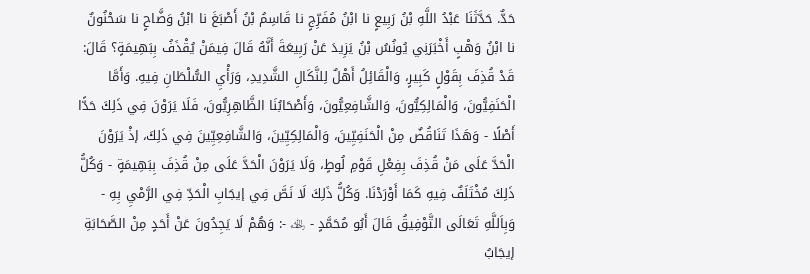حَدٌّ. حَدَّثَنَا عَبْدُ اللَّهِ بْنُ رَبِيعٍ نا ابْنُ مُفَرِّجٍ نا قَاسِمُ بْنُ أَصْبَغَ نا ابْنُ وَضَّاحٍ نا سَحْنُونٌ نا ابْنُ وَهْبٍ أَخْبَرَنِي يُونُسُ بْنُ يَزِيدَ عَنْ رَبِيعَةَ أَنَّهُ قَالَ فِيمَنْ يُقْذَفُ بِبَهِيمَةٍ؟ قَالَ: قَدْ قُذِفَ بِقَوْلٍ كَبِيرٍ، وَالْقَائِلُ أَهْلٌ لِلنَّكَالِ الشَّدِيدِ، وَرَأْيِ السُّلْطَانِ فِيهِ. وَأَمَّا الْحَنَفِيُّونَ، وَالْمَالِكِيُّونَ، وَالشَّافِعِيُّونَ، وَأَصْحَابُنَا الظَّاهِرِيُّونَ، فَلَا يَرَوْنَ فِي ذَلِكَ حَدًّا أَصْلًا - وَهَذَا تَنَاقُضٌ مِنْ الْحَنَفِيِّينَ، وَالْمَالِكِيِّينَ، وَالشَّافِعِيِّينَ فِي ذَلِكَ، إذْ يَرَوْنَ الْحَدَّ عَلَى مَنْ قُذِفَ بِفِعْلِ قَوْمِ لُوطٍ، وَلَا يَرَوْنَ الْحَدَّ عَلَى مِنْ قُذِفَ بِبَهِيمَةٍ - وَكُلُّ ذَلِكَ مُخْتَلَفٌ فِيهِ كَمَا أَوْرَدْنَا. وَكُلُّ ذَلِكَ لَا نَصَّ فِي إيجَابِ الْحَدِّ فِي الرَّمْيِ بِهِ - وَبِاَللَّهِ تَعَالَى التَّوْفِيقُ قَالَ أَبُو مُحَمَّدٍ - ﵀ -: وَهُمْ لَا يَجِدُونَ عَنْ أَحَدٍ مِنْ الصَّحَابَةِ إيجَابُ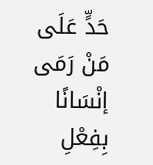حَدٍّ عَلَى مَنْ رَمَى إنْسَانًا بِفِعْلِ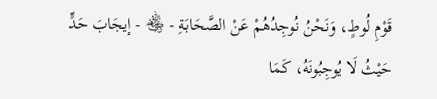قَوْمِ لُوطٍ، وَنَحْنُ نُوجِدُهُمْ عَنْ الصَّحَابَةِ - ﵃ - إيجَابَ حَدٍّ حَيْثُ لَا يُوجِبُونَهُ، كَمَا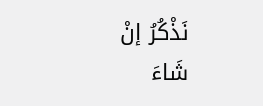نَذْكُرُ إنْ شَاءَ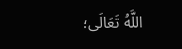اللَّهُ تَعَالَى؛